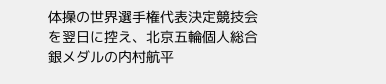体操の世界選手権代表決定競技会を翌日に控え、北京五輪個人総合銀メダルの内村航平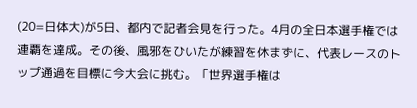(20=日体大)が5日、都内で記者会見を行った。4月の全日本選手権では連覇を達成。その後、風邪をひいたが練習を休まずに、代表レースのトップ通過を目標に今大会に挑む。「世界選手権は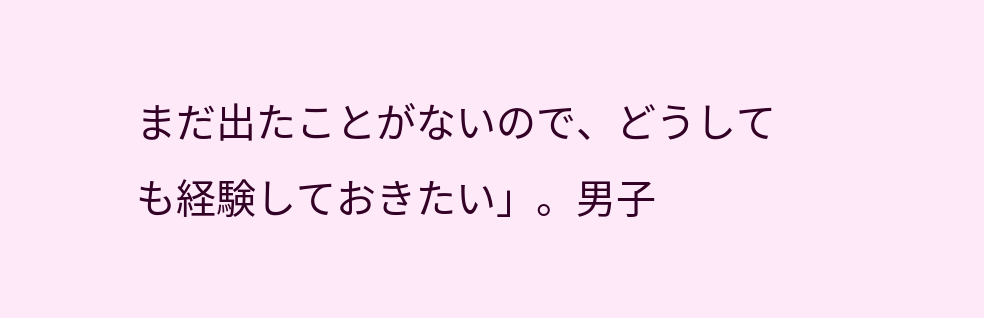まだ出たことがないので、どうしても経験しておきたい」。男子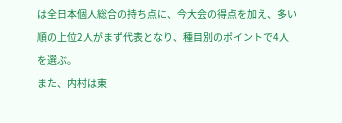は全日本個人総合の持ち点に、今大会の得点を加え、多い順の上位2人がまず代表となり、種目別のポイントで4人を選ぶ。
また、内村は東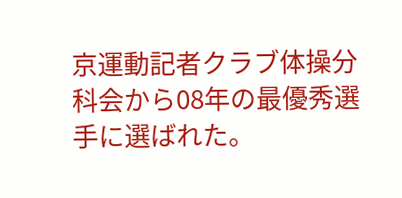京運動記者クラブ体操分科会から08年の最優秀選手に選ばれた。